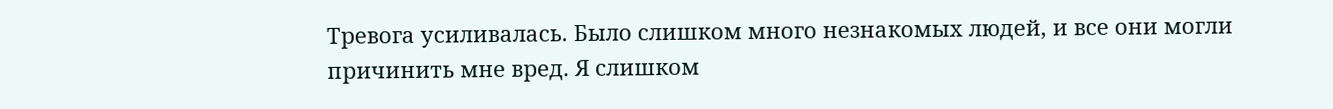Тревога усиливалась. Было слишком много незнакомых людей, и все они могли причинить мне вред. Я слишком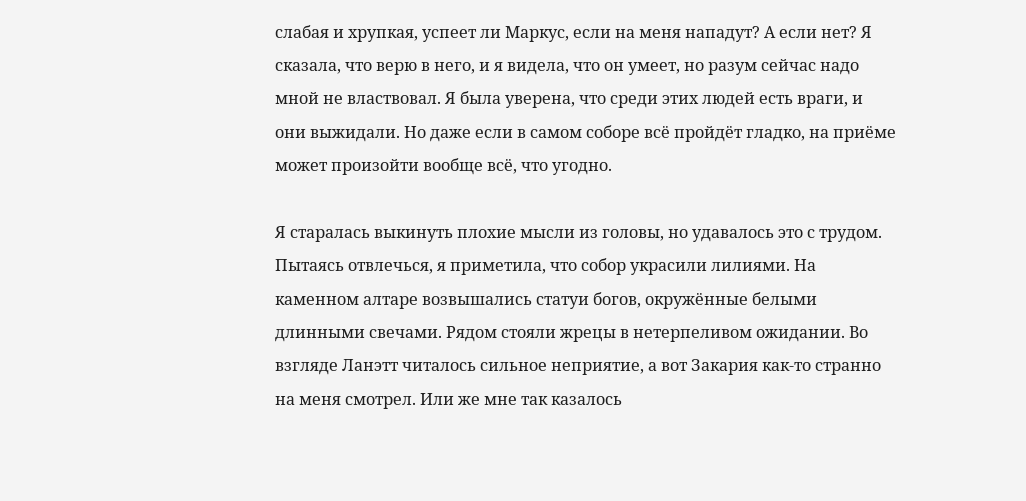слабая и хрупкая, успеет ли Маркус, если на меня нападут? А если нет? Я сказала, что верю в него, и я видела, что он умеет, но разум сейчас надо мной не властвовал. Я была уверена, что среди этих людей есть враги, и они выжидали. Но даже если в самом соборе всё пройдёт гладко, на приёме может произойти вообще всё, что угодно.

Я старалась выкинуть плохие мысли из головы, но удавалось это с трудом. Пытаясь отвлечься, я приметила, что собор украсили лилиями. На каменном алтаре возвышались статуи богов, окружённые белыми длинными свечами. Рядом стояли жрецы в нетерпеливом ожидании. Во взгляде Ланэтт читалось сильное неприятие, а вот Закария как-то странно на меня смотрел. Или же мне так казалось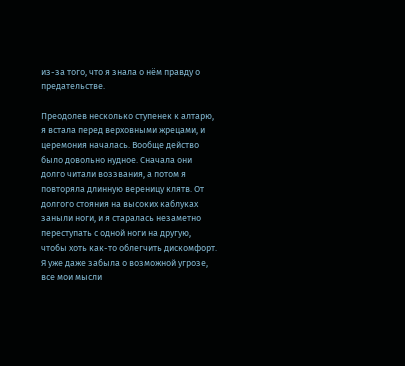из-за того, что я знала о нём правду о предательстве.

Преодолев несколько ступенек к алтарю, я встала перед верховными жрецами, и церемония началась. Вообще действо было довольно нудное. Сначала они долго читали воззвания, а потом я повторяла длинную вереницу клятв. От долгого стояния на высоких каблуках заныли ноги, и я старалась незаметно переступать с одной ноги на другую, чтобы хоть как-то облегчить дискомфорт. Я уже даже забыла о возможной угрозе, все мои мысли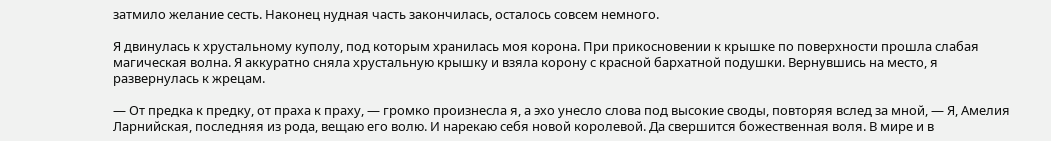затмило желание сесть. Наконец нудная часть закончилась, осталось совсем немного.

Я двинулась к хрустальному куполу, под которым хранилась моя корона. При прикосновении к крышке по поверхности прошла слабая магическая волна. Я аккуратно сняла хрустальную крышку и взяла корону с красной бархатной подушки. Вернувшись на место, я развернулась к жрецам.

— От предка к предку, от праха к праху, — громко произнесла я, а эхо унесло слова под высокие своды, повторяя вслед за мной, — Я, Амелия Ларнийская, последняя из рода, вещаю его волю. И нарекаю себя новой королевой. Да свершится божественная воля. В мире и в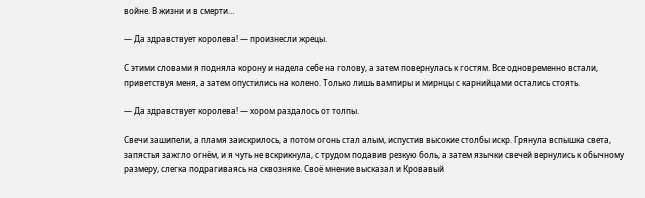войне. В жизни и в смерти…

— Да здравствует королева! — произнесли жрецы.

С этими словами я подняла корону и надела себе на голову, а затем повернулась к гостям. Все одновременно встали, приветствуя меня, а затем опустились на колено. Только лишь вампиры и мирнцы с карнийцами остались стоять.

— Да здравствует королева! — хором раздалось от толпы.

Свечи зашипели, а пламя заискрилось, а потом огонь стал алым, испустив высокие столбы искр. Грянула вспышка света, запястья зажгло огнём, и я чуть не вскрикнула, с трудом подавив резкую боль, а затем язычки свечей вернулись к обычному размеру, слегка подрагиваясь на сквозняке. Своё мнение высказал и Кровавый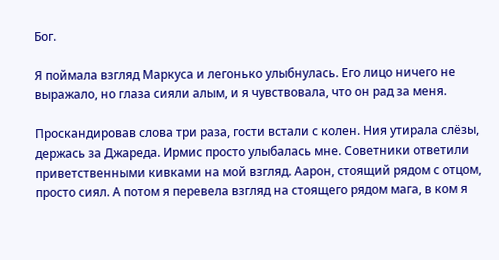Бог.

Я поймала взгляд Маркуса и легонько улыбнулась. Его лицо ничего не выражало, но глаза сияли алым, и я чувствовала, что он рад за меня.

Проскандировав слова три раза, гости встали с колен. Ния утирала слёзы, держась за Джареда. Ирмис просто улыбалась мне. Советники ответили приветственными кивками на мой взгляд. Аарон, стоящий рядом с отцом, просто сиял. А потом я перевела взгляд на стоящего рядом мага, в ком я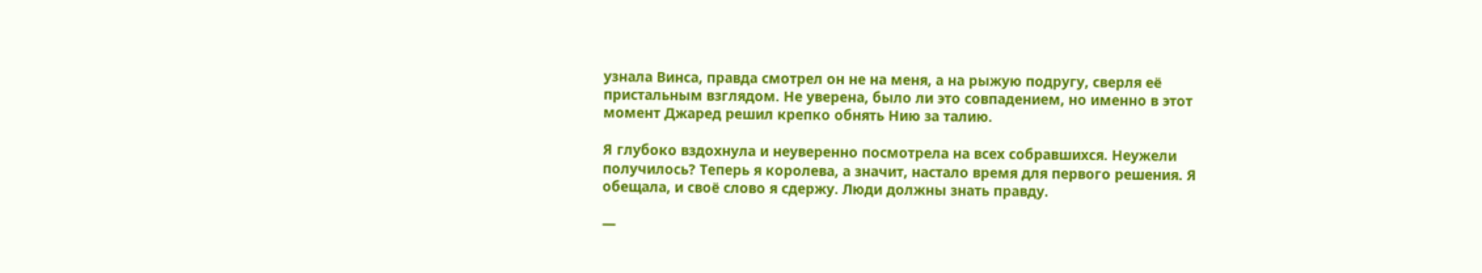узнала Винса, правда смотрел он не на меня, а на рыжую подругу, сверля её пристальным взглядом. Не уверена, было ли это совпадением, но именно в этот момент Джаред решил крепко обнять Нию за талию.

Я глубоко вздохнула и неуверенно посмотрела на всех собравшихся. Неужели получилось? Теперь я королева, а значит, настало время для первого решения. Я обещала, и своё слово я сдержу. Люди должны знать правду.

—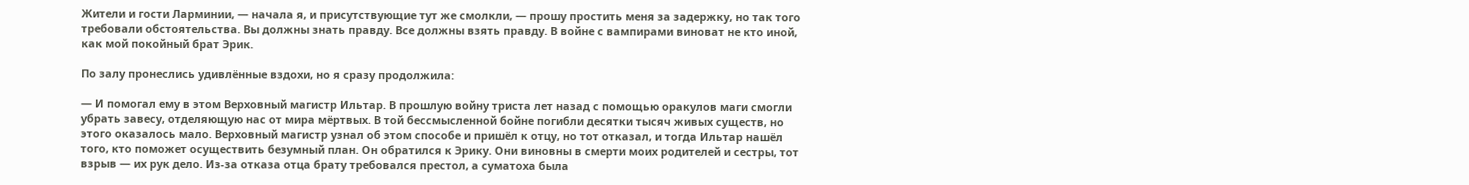Жители и гости Ларминии, — начала я, и присутствующие тут же смолкли, — прошу простить меня за задержку, но так того требовали обстоятельства. Вы должны знать правду. Все должны взять правду. В войне с вампирами виноват не кто иной, как мой покойный брат Эрик.

По залу пронеслись удивлённые вздохи, но я сразу продолжила:

— И помогал ему в этом Верховный магистр Ильтар. В прошлую войну триста лет назад с помощью оракулов маги смогли убрать завесу, отделяющую нас от мира мёртвых. В той бессмысленной бойне погибли десятки тысяч живых существ, но этого оказалось мало. Верховный магистр узнал об этом способе и пришёл к отцу, но тот отказал, и тогда Ильтар нашёл того, кто поможет осуществить безумный план. Он обратился к Эрику. Они виновны в смерти моих родителей и сестры, тот взрыв — их рук дело. Из-за отказа отца брату требовался престол, а суматоха была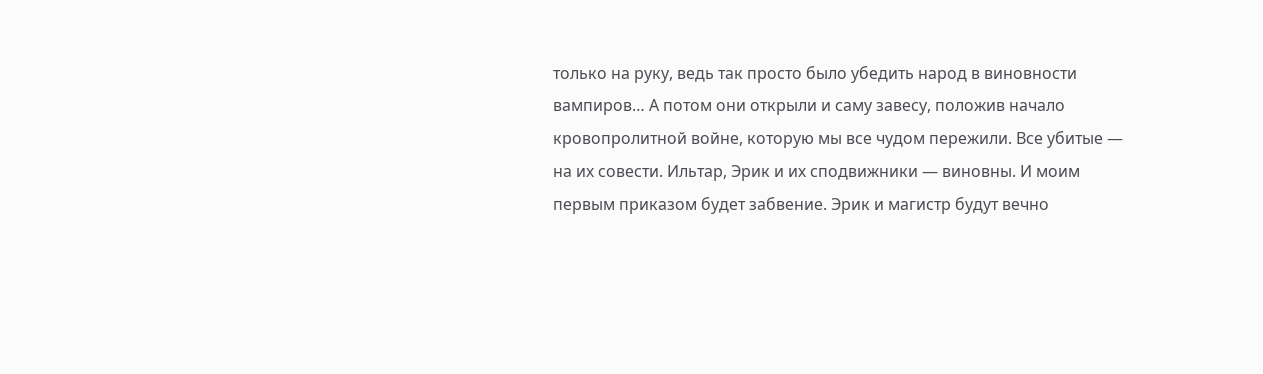только на руку, ведь так просто было убедить народ в виновности вампиров… А потом они открыли и саму завесу, положив начало кровопролитной войне, которую мы все чудом пережили. Все убитые — на их совести. Ильтар, Эрик и их сподвижники — виновны. И моим первым приказом будет забвение. Эрик и магистр будут вечно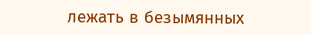лежать в безымянных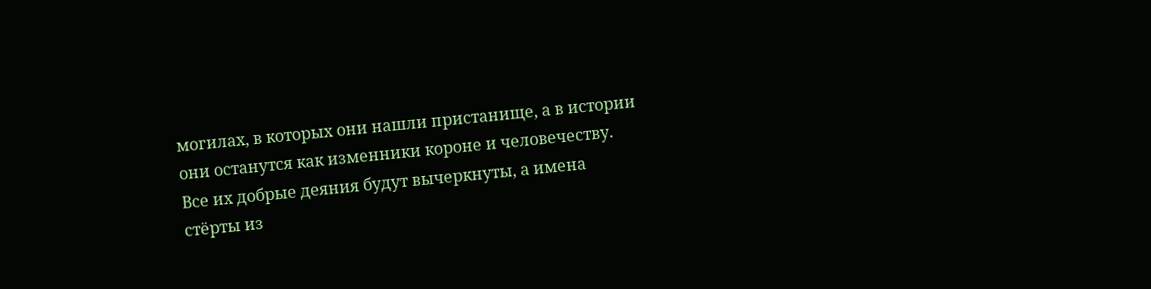могилах, в которых они нашли пристанище, а в истории они останутся как изменники короне и человечеству. Все их добрые деяния будут вычеркнуты, а имена стёрты из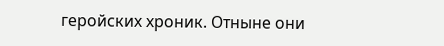геройских хроник. Отныне они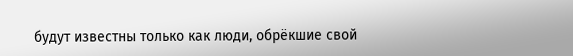будут известны только как люди, обрёкшие свой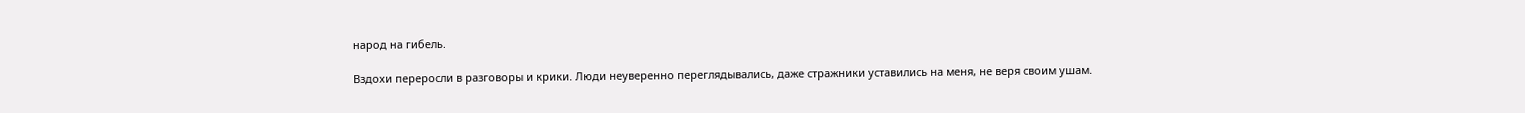народ на гибель.

Вздохи переросли в разговоры и крики. Люди неуверенно переглядывались, даже стражники уставились на меня, не веря своим ушам.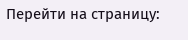Перейти на страницу: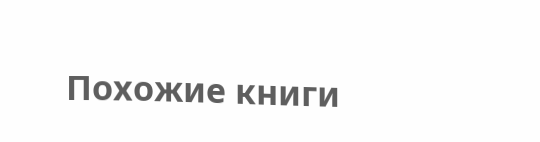Похожие книги